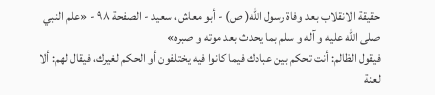حقيقة الانقلاب بعد وفاة رسول الله( ص) - أبو معاش، سعيد - الصفحة ٩٨ - «علم النبي صلى الله عليه و آله و سلم بما يحدث بعد موته و صبره»
فيقول الظالم: أنت تحكم بين عبادك فيما كانوا فيه يختلفون أو الحكم لغيرك، فيقال لهم: ألا لعنة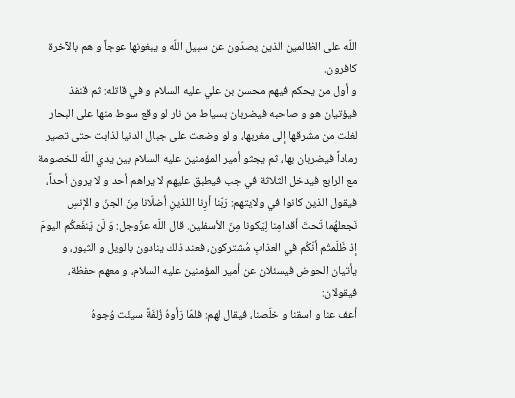اللّه على الظالمين الذين يصدّون عن سبيل اللّه و يبغونها عوجاً و هم بالآخرة كافرون.
و أول من يحكم فيهم محسن بن علي عليه السلام و في قاتله: ثم قنفذ فيؤتيان هو و صاحبه فيضربان بسياط من نار لو وقع سوط منها على البحار لغلت من مشرقها إلى مغربها، و لو وضعت على جبال الدنيا لذابت حتى تصير رماداً فيضربان بها، ثم يجثو أمير المؤمنين عليه السلام بين يدي اللّه للخصومة مع الرابع فيدخل الثلاثة في جب فيطبق عليهم لا يراهم أحد و لا يرون أحداً، فيقول الذين كانوا في ولايتهم: رَبّنا أرِنا اللذينِ أضلّانا مِنَ الجنّ و الإنسِ نَجعلهُما تَحتَ أقدامِنا لِيَكونا مِنَ الأسفلين. قال اللّه عزّوجل: وَ لَن يّنفَعكُم اليومَ إذ ظَلَمتُم أنّكُم في العذابِ مُشتركون، فعند ذلك ينادون بالويل و الثبور، و يأتيان الحوض فيسئلان عن أمير المؤمنين عليه السلام، و معهم حفظة، فيقولان:
أعف عنا و اسقنا و خلّصنا، فيقال لهم: فلمّا رَأوهُ زُلفَةً سيئَت وُجوهُ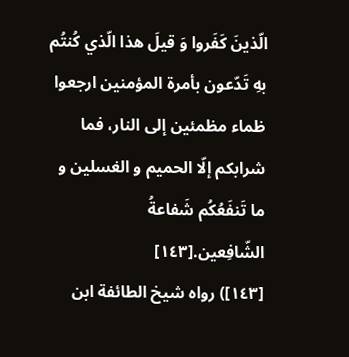الّذينَ كَفَروا وَ قيلَ هذا الّذي كُنتُم بهِ تَدّعون بأمرة المؤمنين ارجعوا ظماء مظمئين إلى النار، فما شرابكم إلّا الحميم و الغسلين و ما تَنفَعُكُم شَفاعةُ الشّافِعين.[١٤٣]
[١٤٣]) رواه شيخ الطائفة ابن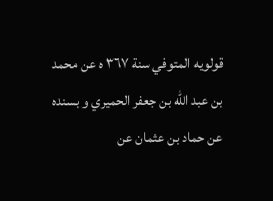قولويه المتوفي سنة ٣٦٧ ه عن محمد بن عبد اللّه بن جعفر الحميري و بسنده عن حماد بن عثمان عن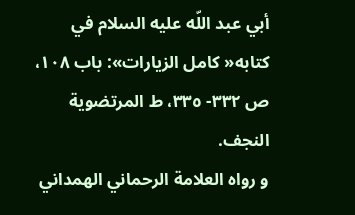أبي عبد اللّه عليه السلام في كتابه« كامل الزيارات»: باب ١٠٨، ص ٣٣٢- ٣٣٥، ط المرتضوية النجف.
و رواه العلامة الرحماني الهمداني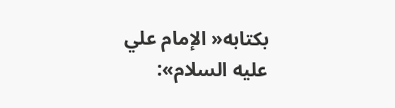بكتابه« الإمام علي عليه السلام»: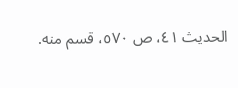الحديث ٤١، ص ٥٧٠، قسم منه.